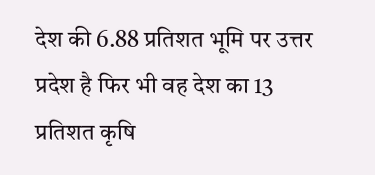देश की 6.88 प्रतिशत भूमि पर उत्तर प्रदेश है फिर भी वह देश का 13 प्रतिशत कृषि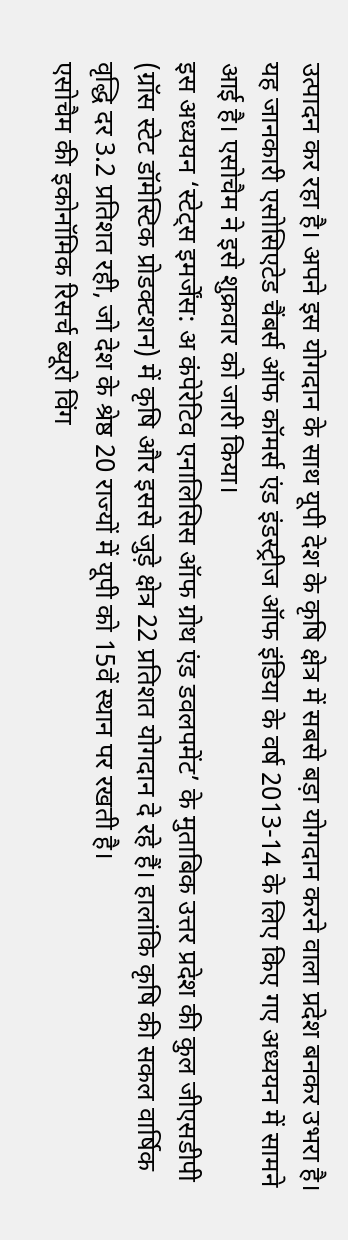उत्पादन कर रहा है। अपने इस योगदान के साथ यूपी देश के कृषि क्षेत्र में सबसे बड़ा योगदान करने वाला प्रदेश बनकर उभरा है।
यह जानकारी एसोसिएटेड चैंबर्स ऑफ कॉमर्स एंड इंडस्ट्रीज ऑफ इंडिया के वर्ष 2013-14 के लिए किए गए अध्ययन में सामने आई है। एसोचैम ने इसे शुक्रवार को जारी किया।
इस अध्ययन ‘स्टेट्स इमर्जेंस: अ कंपेरेटिव एनालिसिस ऑफ ग्रोथ एंड डवलपमेंट’ के मुताबिक उत्तर प्रदेश की कुल जीएसडीपी (ग्रॉस स्टेट डॉमेस्टिक प्रोडक्टशन) में कृषि और इससे जुड़े क्षेत्र 22 प्रतिशत योगदान दे रहे हैं। हालांकि कृषि की सकल वार्षिक वृद्धि दर 3.2 प्रतिशत रही, जो देश के श्रेष्ठ 20 राज्यों में यूपी को 15वें स्थान पर रखती है।
एसोचैम की इकोनॉमिक रिसर्च ब्यूरो विंग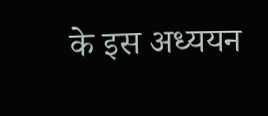के इस अध्ययन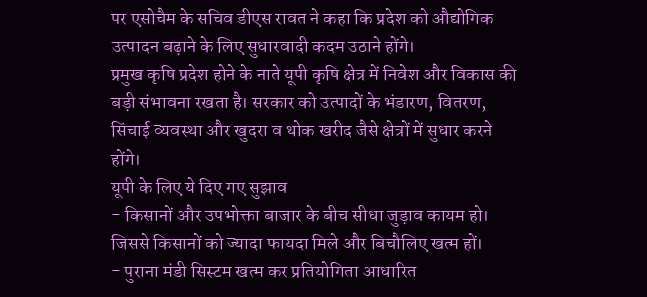पर एसोचैम के सचिव डीएस रावत ने कहा कि प्रदेश को औद्योगिक उत्पादन बढ़ाने के लिए सुधारवादी कदम उठाने होंगे।
प्रमुख कृषि प्रदेश होने के नाते यूपी कृषि क्षेत्र में निवेश और विकास की बड़ी संभावना रखता है। सरकार को उत्पादों के भंडारण, वितरण, सिंचाई व्यवस्था और खुदरा व थोक खरीद जैसे क्षेत्रों में सुधार करने होंगे।
यूपी के लिए ये दिए गए सुझाव
- किसानों और उपभोक्ता बाजार के बीच सीधा जुड़ाव कायम हो। जिससे किसानों को ज्यादा फायदा मिले और बिचौलिए खत्म हों।
- पुराना मंडी सिस्टम खत्म कर प्रतियोगिता आधारित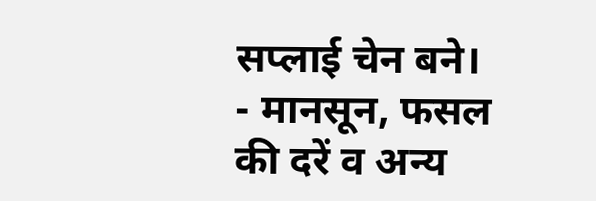सप्लाई चेन बने।
- मानसून, फसल की दरें व अन्य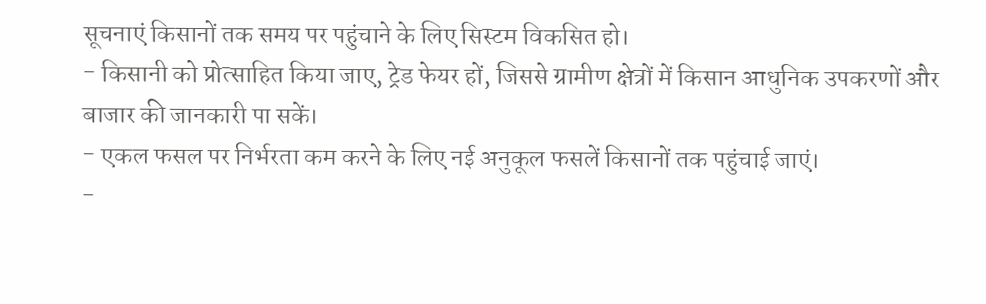सूचनाएं किसानों तक समय पर पहुंचाने के लिए सिस्टम विकसित हो।
- किसानी को प्रोत्साहित किया जाए, ट्रेड फेयर हों, जिससे ग्रामीण क्षेत्रों में किसान आधुनिक उपकरणों और बाजार की जानकारी पा सकें।
- एकल फसल पर निर्भरता कम करने के लिए नई अनुकूल फसलें किसानों तक पहुंचाई जाएं।
-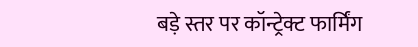बड़े स्तर पर कॉन्ट्रेक्ट फार्मिंग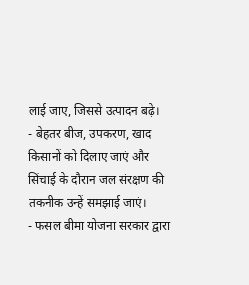लाई जाए, जिससे उत्पादन बढ़े।
- बेहतर बीज, उपकरण, खाद किसानों को दिलाए जाएं और सिंचाई के दौरान जल संरक्षण की तकनीक उन्हें समझाई जाएं।
- फसल बीमा योजना सरकार द्वारा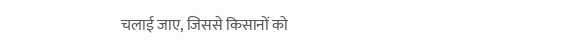चलाई जाए, जिससे किसानों को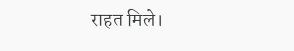राहत मिले।